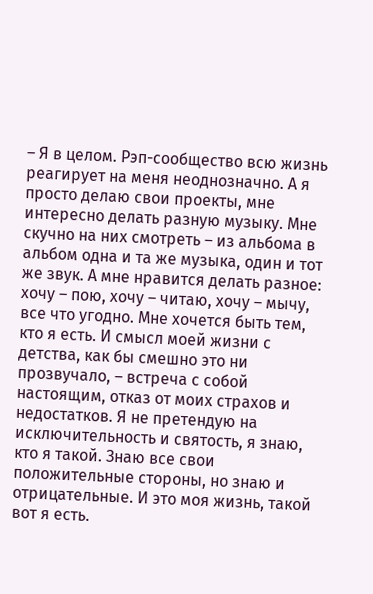– Я в целом. Рэп-сообщество всю жизнь реагирует на меня неоднозначно. А я просто делаю свои проекты, мне интересно делать разную музыку. Мне скучно на них смотреть – из альбома в альбом одна и та же музыка, один и тот же звук. А мне нравится делать разное: хочу – пою, хочу – читаю, хочу – мычу, все что угодно. Мне хочется быть тем, кто я есть. И смысл моей жизни с детства, как бы смешно это ни прозвучало, – встреча с собой настоящим, отказ от моих страхов и недостатков. Я не претендую на исключительность и святость, я знаю, кто я такой. Знаю все свои положительные стороны, но знаю и отрицательные. И это моя жизнь, такой вот я есть.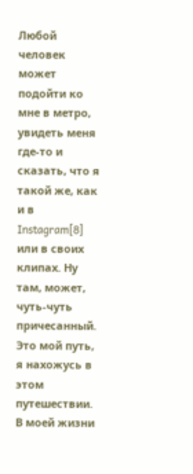Любой человек может подойти ко мне в метро, увидеть меня где-то и сказать, что я такой же, как и в Instagram[8] или в своих клипах. Ну там, может, чуть-чуть причесанный. Это мой путь, я нахожусь в этом путешествии. В моей жизни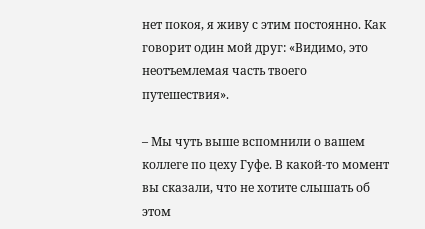нет покоя, я живу с этим постоянно. Как говорит один мой друг: «Видимо, это неотъемлемая часть твоего путешествия».

– Мы чуть выше вспомнили о вашем коллеге по цеху Гуфе. В какой-то момент вы сказали, что не хотите слышать об этом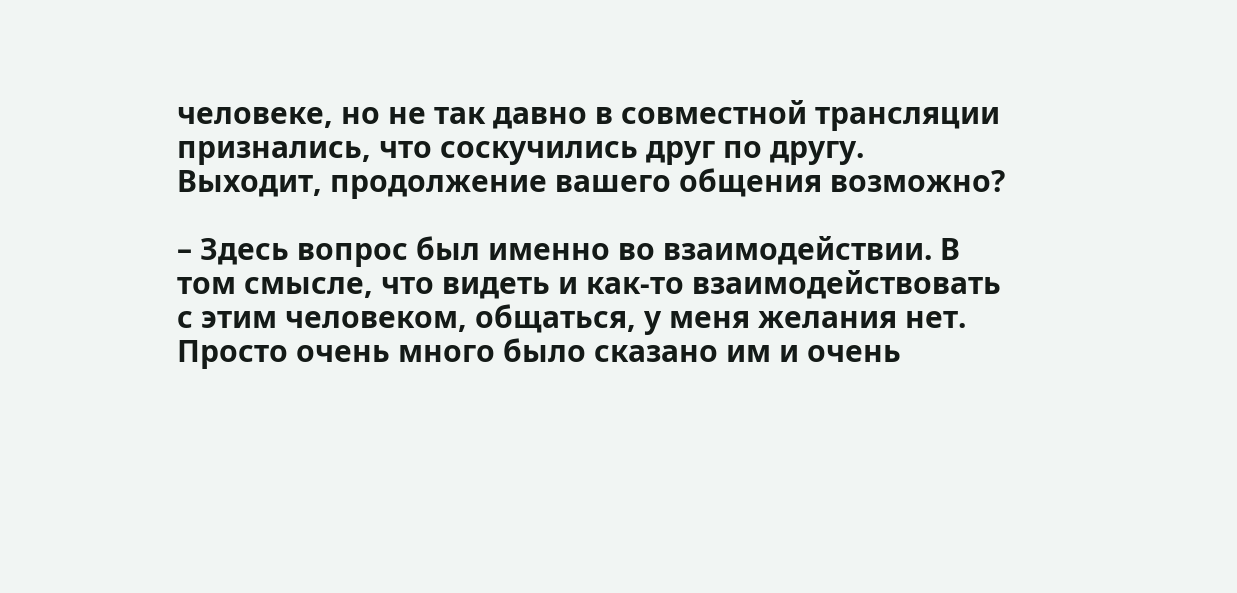человеке, но не так давно в совместной трансляции признались, что соскучились друг по другу. Выходит, продолжение вашего общения возможно?

– Здесь вопрос был именно во взаимодействии. В том смысле, что видеть и как-то взаимодействовать с этим человеком, общаться, у меня желания нет. Просто очень много было сказано им и очень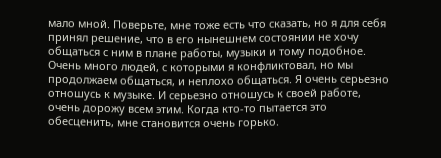мало мной. Поверьте, мне тоже есть что сказать, но я для себя принял решение, что в его нынешнем состоянии не хочу общаться с ним в плане работы, музыки и тому подобное. Очень много людей, с которыми я конфликтовал, но мы продолжаем общаться, и неплохо общаться. Я очень серьезно отношусь к музыке. И серьезно отношусь к своей работе, очень дорожу всем этим. Когда кто-то пытается это обесценить, мне становится очень горько.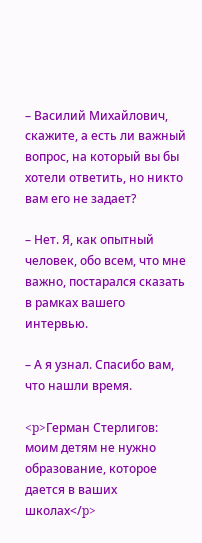– Василий Михайлович, скажите, а есть ли важный вопрос, на который вы бы хотели ответить, но никто вам его не задает?

– Нет. Я, как опытный человек, обо всем, что мне важно, постарался сказать в рамках вашего интервью.

– А я узнал. Спасибо вам, что нашли время.

<p>Герман Стерлигов: моим детям не нужно образование, которое дается в ваших школах</p>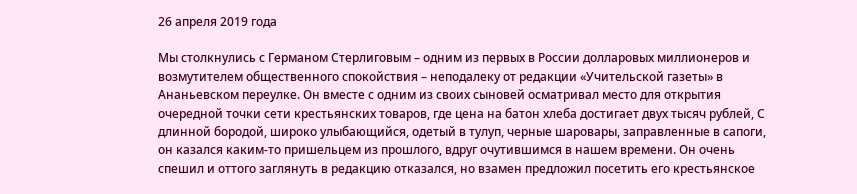26 апреля 2019 года

Мы столкнулись с Германом Стерлиговым – одним из первых в России долларовых миллионеров и возмутителем общественного спокойствия – неподалеку от редакции «Учительской газеты» в Ананьевском переулке. Он вместе с одним из своих сыновей осматривал место для открытия очередной точки сети крестьянских товаров, где цена на батон хлеба достигает двух тысяч рублей, С длинной бородой, широко улыбающийся, одетый в тулуп, черные шаровары, заправленные в сапоги, он казался каким-то пришельцем из прошлого, вдруг очутившимся в нашем времени. Он очень спешил и оттого заглянуть в редакцию отказался, но взамен предложил посетить его крестьянское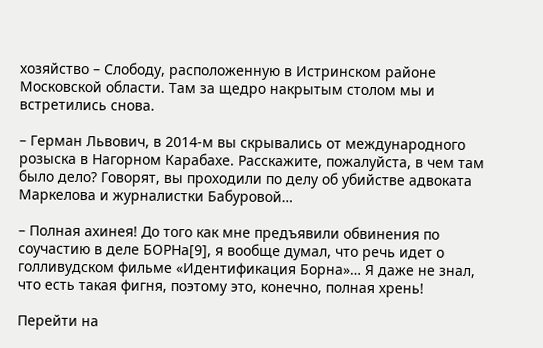хозяйство – Слободу, расположенную в Истринском районе Московской области. Там за щедро накрытым столом мы и встретились снова.

– Герман Львович, в 2014-м вы скрывались от международного розыска в Нагорном Карабахе. Расскажите, пожалуйста, в чем там было дело? Говорят, вы проходили по делу об убийстве адвоката Маркелова и журналистки Бабуровой…

– Полная ахинея! До того как мне предъявили обвинения по соучастию в деле БОРНа[9], я вообще думал, что речь идет о голливудском фильме «Идентификация Борна»… Я даже не знал, что есть такая фигня, поэтому это, конечно, полная хрень!

Перейти на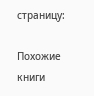страницу:

Похожие книги